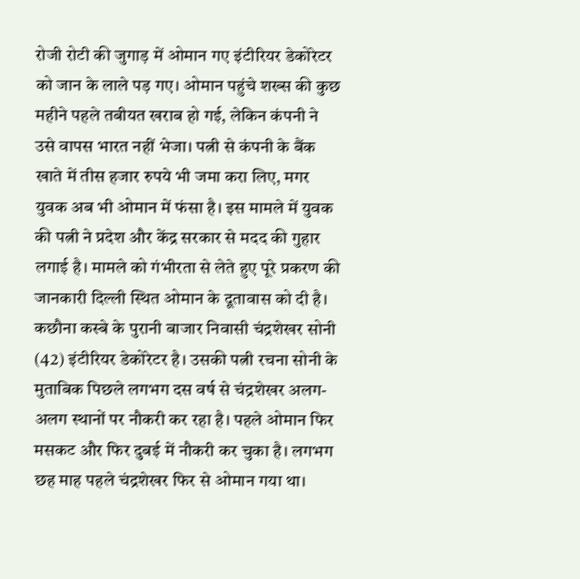रोजी रोटी की जुगाड़ में ओमान गए इंटीरियर डेकोरेटर को जान के लाले पड़ गए। ओमान पहुंचे शख्स की कुछ महीने पहले तबीयत खराब हो गई, लेकिन कंपनी ने उसे वापस भारत नहीं भेजा। पत्नी से कंपनी के बैंक खाते में तीस हजार रुपये भी जमा करा लिए, मगर युवक अब भी ओमान में फंसा है। इस मामले में युवक की पत्नी ने प्रदेश और केंद्र सरकार से मदद की गुहार लगाई है। मामले को गंभीरता से लेते हुए पूरे प्रकरण की जानकारी दिल्ली स्थित ओमान के दूतावास को दी है।
कछौना कस्बे के पुरानी बाजार निवासी चंद्रशेखर सोनी (42) इंटीरियर डेकोरेटर है। उसकी पत्नी रचना सोनी के मुताबिक पिछले लगभग दस वर्ष से चंद्रशेखर अलग-अलग स्थानों पर नौकरी कर रहा है। पहले ओमान फिर मसकट और फिर दुबई में नौकरी कर चुका है। लगभग छह माह पहले चंद्रशेखर फिर से ओमान गया था।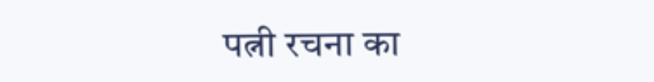पत्नी रचना का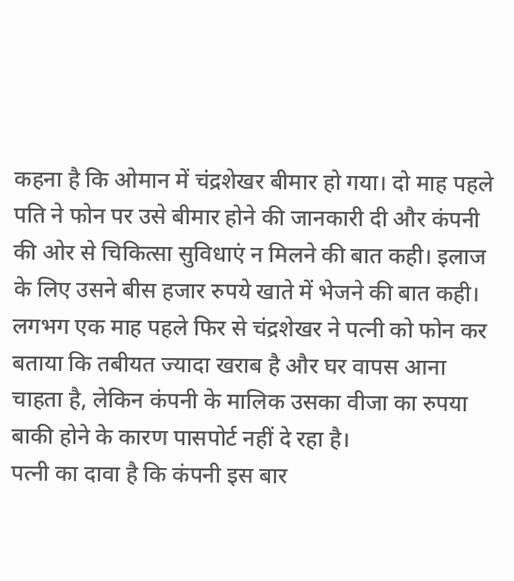कहना है कि ओमान में चंद्रशेखर बीमार हो गया। दो माह पहले पति ने फोन पर उसे बीमार होने की जानकारी दी और कंपनी की ओर से चिकित्सा सुविधाएं न मिलने की बात कही। इलाज के लिए उसने बीस हजार रुपये खाते में भेजने की बात कही। लगभग एक माह पहले फिर से चंद्रशेखर ने पत्नी को फोन कर बताया कि तबीयत ज्यादा खराब है और घर वापस आना चाहता है, लेकिन कंपनी के मालिक उसका वीजा का रुपया बाकी होने के कारण पासपोर्ट नहीं दे रहा है।
पत्नी का दावा है कि कंपनी इस बार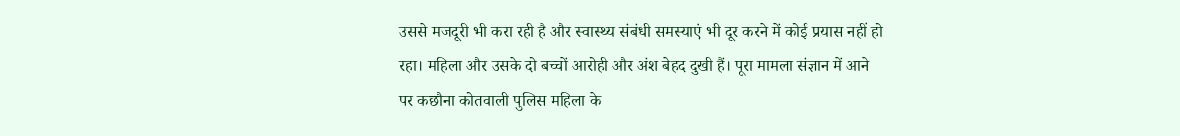उससे मजदूरी भी करा रही है और स्वास्थ्य संबंधी समस्याएं भी दूर करने में कोई प्रयास नहीं हो रहा। महिला और उसके दो बच्चों आरोही और अंश बेहद दुखी हैं। पूरा मामला संज्ञान में आने पर कछौना कोतवाली पुलिस महिला के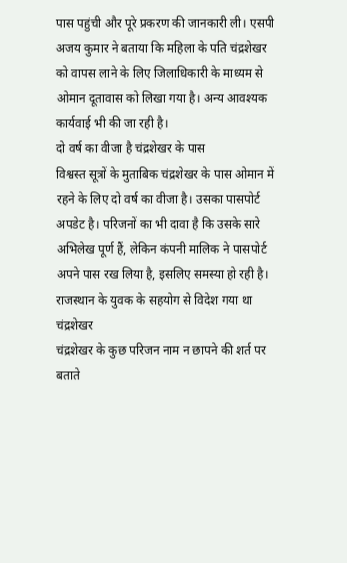पास पहुंची और पूरे प्रकरण की जानकारी ली। एसपी अजय कुमार ने बताया कि महिला के पति चंद्रशेखर को वापस लाने के लिए जिलाधिकारी के माध्यम से ओमान दूतावास को लिखा गया है। अन्य आवश्यक कार्यवाई भी की जा रही है।
दो वर्ष का वीजा है चंद्रशेखर के पास
विश्वस्त सूत्रों के मुताबिक चंद्रशेखर के पास ओमान में रहने के लिए दो वर्ष का वीजा है। उसका पासपोर्ट अपडेट है। परिजनों का भी दावा है कि उसके सारे अभिलेख पूर्ण हैं, लेकिन कंपनी मालिक ने पासपोर्ट अपने पास रख लिया है, इसलिए समस्या हो रही है।
राजस्थान के युवक के सहयोग से विदेश गया था चंद्रशेखर
चंद्रशेखर के कुछ परिजन नाम न छापने की शर्त पर बताते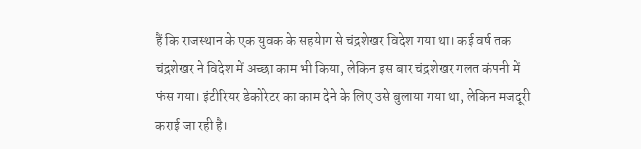हैं कि राजस्थान के एक युवक के सहयेाग से चंद्रशेखर विदेश गया था। कई वर्ष तक चंद्रशेखर ने विदेश में अच्छा काम भी किया, लेकिन इस बार चंद्रशेखर गलत कंपनी में फंस गया। इंटीरियर डेकोरेटर का काम देने के लिए उसे बुलाया गया था, लेकिन मजदूरी कराई जा रही है।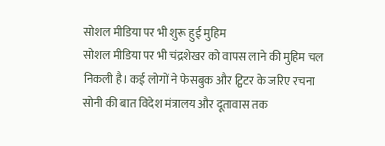सोशल मीडिया पर भी शुरू हुई मुहिम
सोशल मीडिया पर भी चंद्रशेखर को वापस लाने की मुहिम चल निकली है। कई लोगों ने फेसबुक और ट्विटर के जरिए रचना सोनी की बात विदेश मंत्रालय और दूतावास तक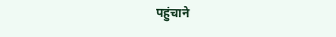पहुंचाने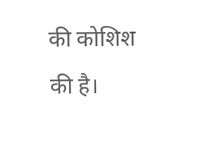की कोशिश की है।